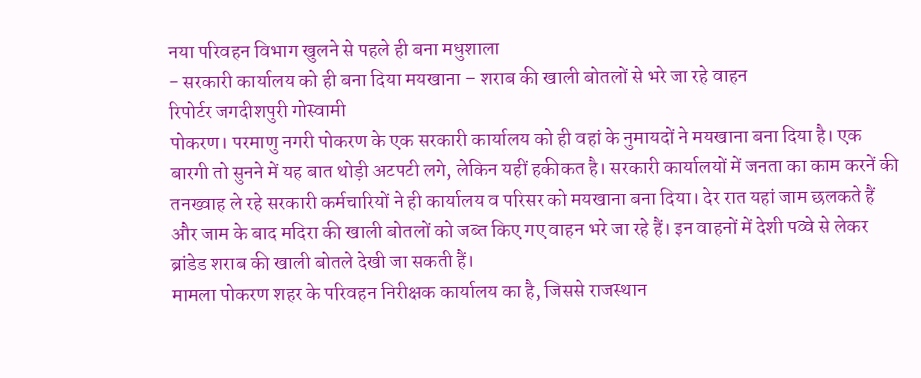नया परिवहन विभाग खुलने से पहले ही बना मधुशाला
- सरकारी कार्यालय को ही बना दिया मयखाना – शराब की खाली बोतलों से भरे जा रहे वाहन
रिपोर्टर जगदीशपुरी गोस्वामी
पोकरण। परमाणु नगरी पोकरण के एक सरकारी कार्यालय को ही वहां के नुमायदों ने मयखाना बना दिया है। एक बारगी तो सुनने में यह बात थोड़ी अटपटी लगे, लेकिन यहीं हकीकत है। सरकारी कार्यालयों में जनता का काम करनें की तनख्वाह ले रहे सरकारी कर्मचारियों ने ही कार्यालय व परिसर को मयखाना बना दिया। देर रात यहां जाम छलकते हैं और जाम के बाद मदिरा की खाली बोतलों को जब्त किए गए वाहन भरे जा रहे हैं। इन वाहनों में देशी पव्वे से लेकर ब्रांडेड शराब की खाली बोतले देखी जा सकती हैं।
मामला पोकरण शहर के परिवहन निरीक्षक कार्यालय का है, जिससे राजस्थान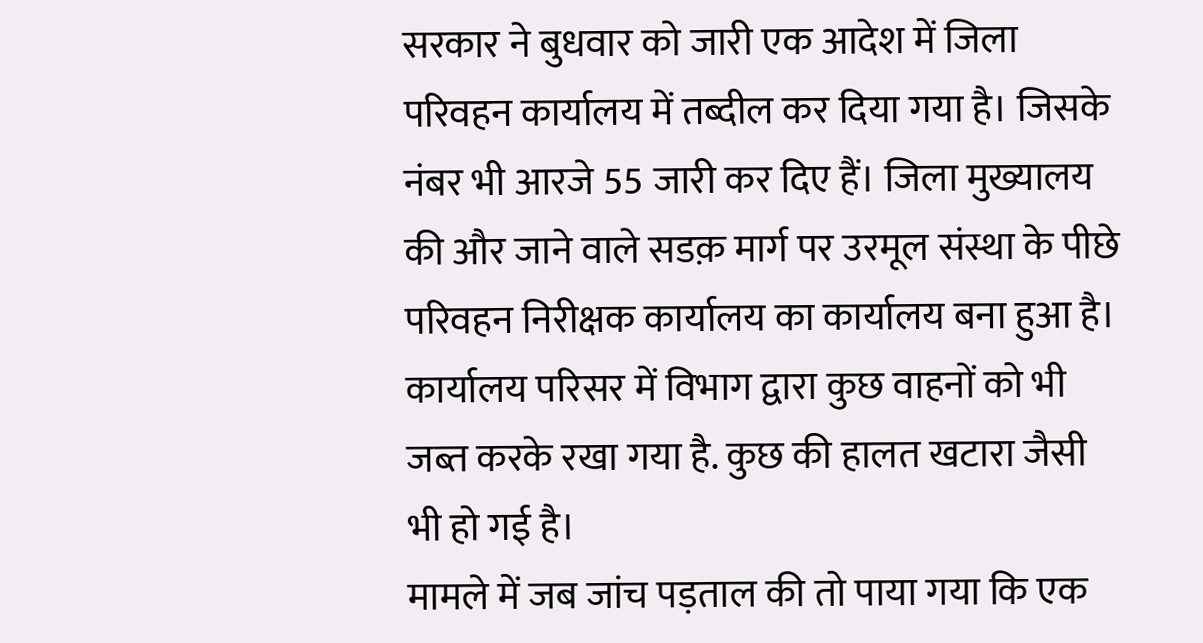सरकार ने बुधवार को जारी एक आदेश में जिला परिवहन कार्यालय में तब्दील कर दिया गया है। जिसके नंबर भी आरजे 55 जारी कर दिए हैं। जिला मुख्यालय की और जाने वाले सडक़ मार्ग पर उरमूल संस्था के पीछे परिवहन निरीक्षक कार्यालय का कार्यालय बना हुआ है। कार्यालय परिसर में विभाग द्वारा कुछ वाहनों को भी जब्त करके रखा गया है. कुछ की हालत खटारा जैसी भी हो गई है।
मामले में जब जांच पड़ताल की तो पाया गया कि एक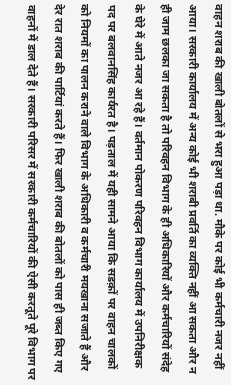वाहन शराब की खाली बोतलों से भरा हुआ पड़ा था. मौके पर कोई भी कर्मचारी नजर नहीं आया। सरकारी कार्यालय में अन्य कोई भी शराबी प्रवर्ति का व्यक्ति नहीं आ सकता और न ही जाम छलका जा सकता है तो परिवहन विभाग के ही अधिकारियों और कर्मचारियों संदेह के घेरे में आते नजर आ रहे हैं। वर्तमान पोकरण परिवहन विभाग कार्यालय में उपनिरीक्षक पद पर बलवानसिंह कार्यरत है। पड़ताल में यही सामने आया कि सडक़ों पर वाहन चालकों को नियमों का पालन कराने वाले विभाग के अधिकारी व कर्मचारी मयखाना सजाते हैं और देर रात शराब की पार्टियां करते हैं। फिर खाली शराब की बोतलों को पास ही जब्त किए गए वाहनों में डाल देते हैं। सरकारी परिसर में सरकारी कर्मचारियों की ऐसी करतूते पूरे विभाग पर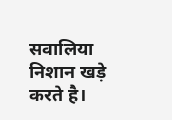सवालिया निशान खड़े करते है।